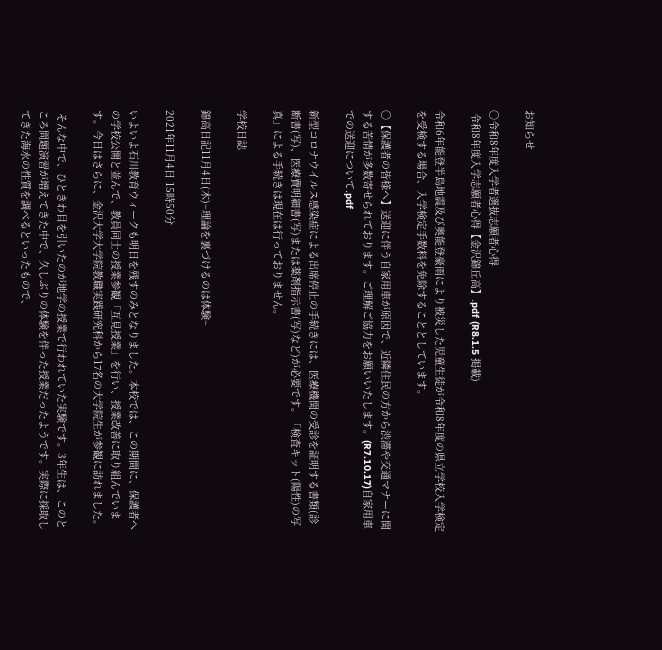お知らせ

〇令和8年度入学者選抜志願者心得
 令和8年度入学志願者心得【金沢錦丘高】.pdf (R8.1.5 掲載)

令和6年能登半島地震及び奥能登豪雨により被災した児童生徒が令和8年度の県立学校入学検定を受検する場合、入学検定手数料を免除することとしています。

〇【保護者の皆様へ】送迎に伴う自家用車が原因で、近隣住民の方から渋滞や交通マナーに関する苦情が多数寄せられております。ご理解ご協力をお願いいたします。(R7.10.17)自家用車での送迎について.pdf

新型コロナウイルス感染症による出席停止の手続きには、医療機関の受診を証明する書類(診断書(写)、医療費明細書(写)または薬剤指示書(写)など)が必要です。「検査キット(陽性)の写真」による手続きは現在は行っておりません。

学校日誌

錦高日記11月4日(木)~理論を裏づけるのは体験~

2021年11月4日 15時50分

いよいよ石川教育ウィークも明日を残すのみとなりました。本校では、この期間に、保護者への学校公開と並んで、教員同士の授業参観「互見授業」を行い、授業改善に取り組んでいます。今日はさらに、金沢大学大学院教職実践研究科から17名の大学院生が参観に訪れました。

 そんな中で、ひときわ目を引いたのが地学の授業で行われていた実験です。3年生は、このところ問題演習が増えてきた中で、久しぶりの体験を伴った授業だったようです。実際に採取してきた海水の性質を調べるといったもので、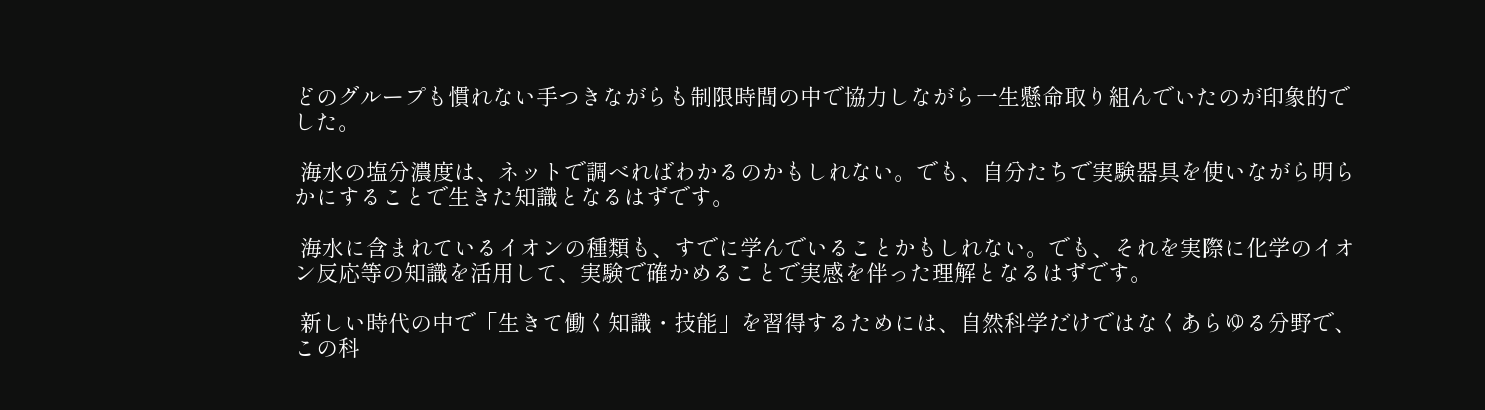どのグループも慣れない手つきながらも制限時間の中で協力しながら一生懸命取り組んでいたのが印象的でした。

 海水の塩分濃度は、ネットで調べればわかるのかもしれない。でも、自分たちで実験器具を使いながら明らかにすることで生きた知識となるはずです。

 海水に含まれているイオンの種類も、すでに学んでいることかもしれない。でも、それを実際に化学のイオン反応等の知識を活用して、実験で確かめることで実感を伴った理解となるはずです。

 新しい時代の中で「生きて働く知識・技能」を習得するためには、自然科学だけではなくあらゆる分野で、この科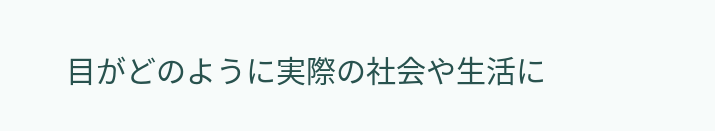目がどのように実際の社会や生活に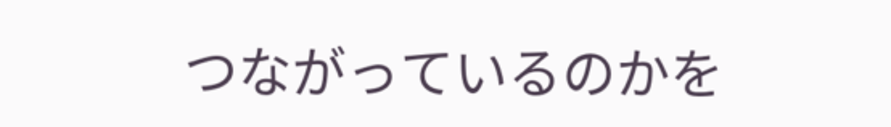つながっているのかを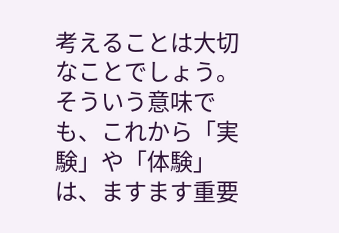考えることは大切なことでしょう。そういう意味でも、これから「実験」や「体験」は、ますます重要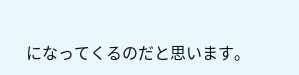になってくるのだと思います。